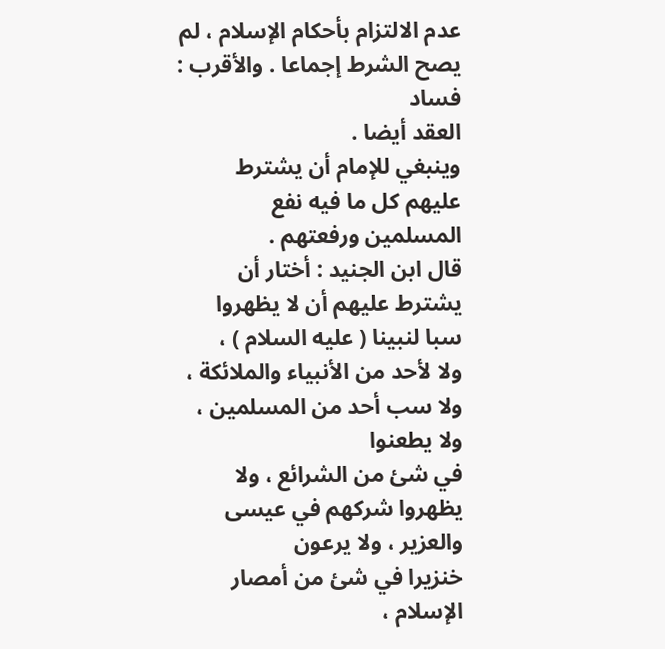عدم الالتزام بأحكام الإسلام ، لم يصح الشرط إجماعا . والأقرب : فساد
العقد أيضا .
وينبغي للإمام أن يشترط عليهم كل ما فيه نفع المسلمين ورفعتهم .
قال ابن الجنيد : أختار أن يشترط عليهم أن لا يظهروا سبا لنبينا ( عليه السلام ) ،
ولا لأحد من الأنبياء والملائكة ، ولا سب أحد من المسلمين ، ولا يطعنوا
في شئ من الشرائع ، ولا يظهروا شركهم في عيسى والعزير ، ولا يرعون
خنزيرا في شئ من أمصار الإسلام ،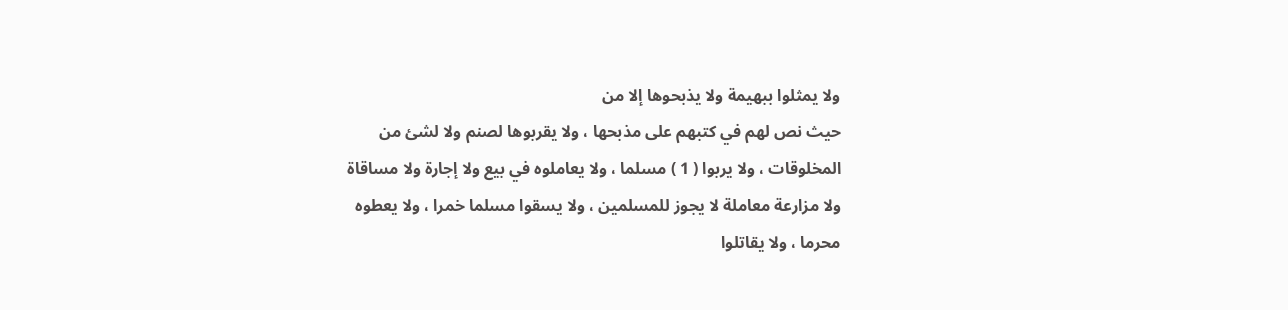ولا يمثلوا ببهيمة ولا يذبحوها إلا من
حيث نص لهم في كتبهم على مذبحها ، ولا يقربوها لصنم ولا لشئ من
المخلوقات ، ولا يربوا ( 1 ) مسلما ، ولا يعاملوه في بيع ولا إجارة ولا مساقاة
ولا مزارعة معاملة لا يجوز للمسلمين ، ولا يسقوا مسلما خمرا ، ولا يعطوه
محرما ، ولا يقاتلوا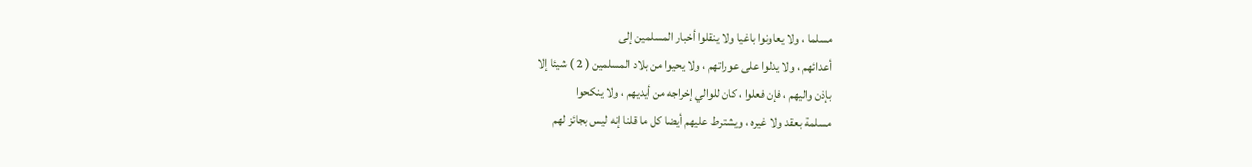مسلما ، ولا يعاونوا باغيا ولا ينقلوا أخبار المسلمين إلى
أعدائهم ، ولا يدلوا على عوراتهم ، ولا يحيوا من بلاد المسلمين ( 2 ) شيئا إلا
بإذن واليهم ، فإن فعلوا ، كان للوالي إخراجه من أيديهم ، ولا ينكحوا
مسلمة بعقد ولا غيره ، ويشترط عليهم أيضا كل ما قلنا إنه ليس بجائز لهم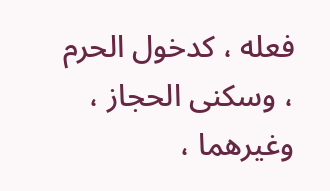فعله ، كدخول الحرم ، وسكنى الحجاز ، وغيرهما ،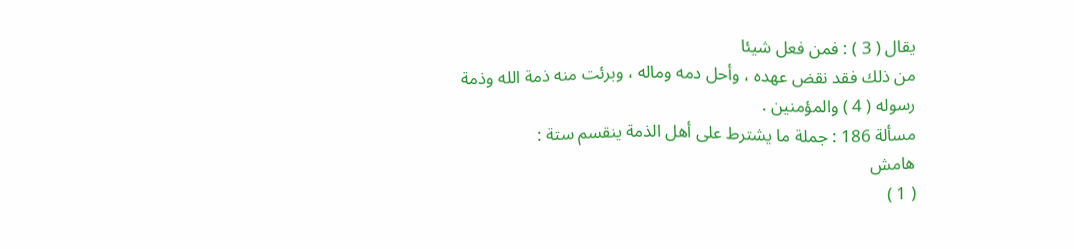يقال ( 3 ) : فمن فعل شيئا
من ذلك فقد نقض عهده ، وأحل دمه وماله ، وبرئت منه ذمة الله وذمة
رسوله ( 4 ) والمؤمنين .
مسألة 186 : جملة ما يشترط على أهل الذمة ينقسم ستة :
هامش
( 1 )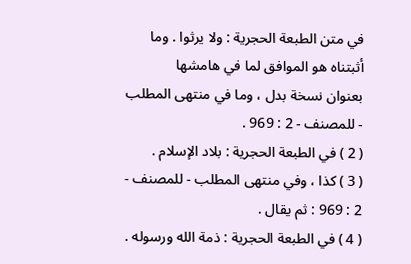في متن الطبعة الحجرية : ولا يرثوا . وما أثبتناه هو الموافق لما في هامشها
بعنوان نسخة بدل ، وما في منتهى المطلب - للمصنف - 2 : 969 .
( 2 ) في الطبعة الحجرية : بلاد الإسلام .
( 3 ) كذا ، وفي منتهى المطلب - للمصنف - 2 : 969 : ثم يقال .
( 4 ) في الطبعة الحجرية : ذمة الله ورسوله .